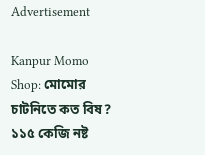Advertisement

Kanpur Momo Shop: মোমোর চাটনিতে কত বিষ? ১১৫ কেজি নষ্ট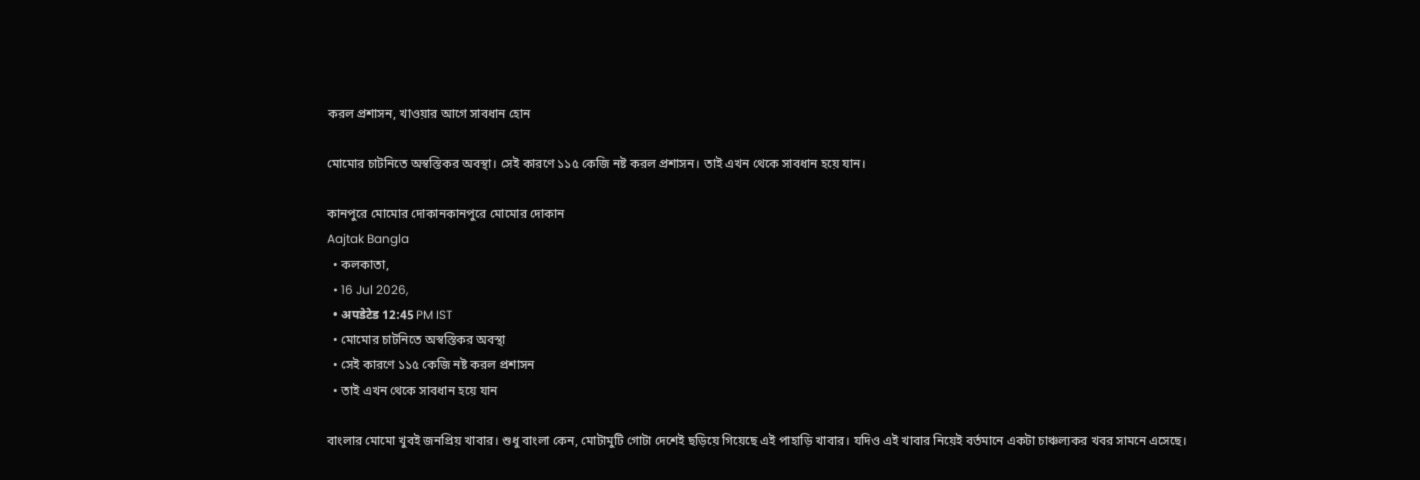করল প্রশাসন, খাওয়ার আগে সাবধান হোন

মোমোর চাটনিতে অস্বস্তিকর অবস্থা। সেই কারণে ১১৫ কেজি নষ্ট করল প্রশাসন। তাই এখন থেকে সাবধান হয়ে যান।

কানপুরে মোমোর দোকানকানপুরে মোমোর দোকান
Aajtak Bangla
  • কলকাতা,
  • 16 Jul 2026,
  • अपडेटेड 12:45 PM IST
  • মোমোর চাটনিতে অস্বস্তিকর অবস্থা
  • সেই কারণে ১১৫ কেজি নষ্ট করল প্রশাসন
  • তাই এখন থেকে সাবধান হয়ে যান

বাংলার মোমো খুবই জনপ্রিয় খাবার। শুধু বাংলা কেন, মোটামুটি গোটা দেশেই ছড়িয়ে গিয়েছে এই পাহাড়ি খাবার। যদিও এই খাবার নিয়েই বর্তমানে একটা চাঞ্চল্যকর খবর সামনে এসেছে।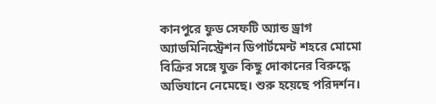কানপুরে ফুড সেফটি অ্যান্ড ড্রাগ অ্যাডমিনিস্ট্রেশন ডিপার্টমেন্ট শহরে মোমো বিক্রির সঙ্গে যুক্ত কিছু দোকানের বিরুদ্ধে অভিযানে নেমেছে। শুরু হয়েছে পরিদর্শন।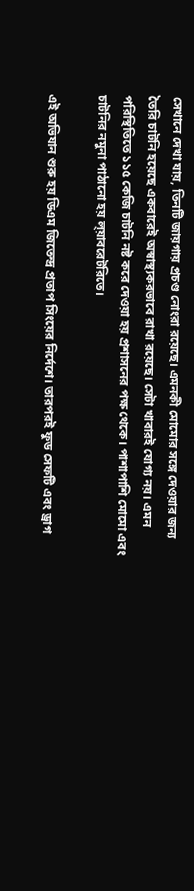সেখানে দেখা যায়, তিনটি জায়গায় প্রচণ্ড নোংরা রয়েছে। এমনকী মোমোর সঙ্গে দেওয়ার জন্য তৈরি চাটনি হয়েছে একবারেই অস্বাস্থ্যকরভাবে রাখা রয়েছে। সেটা খাবারই যোগ্য নয়। এমন পরিস্থিতিতে ১১৫ কেজি চাটনি নষ্ট করে দেওয়া হয় প্রশাসনের পক্ষ থেকে। পাশাপাশি মোমো এবং চাটনির নমুনা পাঠানো হয় ল্য়াবরেটরিতে।

এই অভিযান শুরু হয় ডিএম জিতেন্দ্র প্রতাপ সিংয়ের নির্দেশে। তারপরই ফুড সেফটি এবং ড্রাগ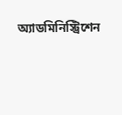অ্যাডমিনিস্ট্রিশেন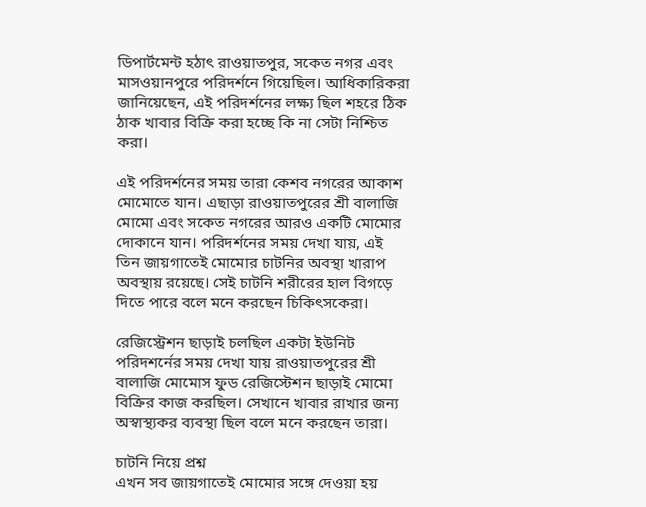ডিপার্টমেন্ট হঠাৎ রাওয়াতপুর, সকেত নগর এবং মাসওয়ানপুরে পরিদর্শনে গিয়েছিল। আধিকারিকরা জানিয়েছেন, এই পরিদর্শনের লক্ষ্য ছিল শহরে ঠিক ঠাক খাবার বিক্রি করা হচ্ছে কি না সেটা নিশ্চিত করা।

এই পরিদর্শনের সময় তারা কেশব নগরের আকাশ মোমোতে যান। এছাড়া রাওয়াতপুরের শ্রী বালাজি মোমো এবং সকেত নগরের আরও একটি মোমোর দোকানে যান। পরিদর্শনের সময় দেখা যায়, এই তিন জায়গাতেই মোমোর চাটনির অবস্থা খারাপ অবস্থায় রয়েছে। সেই চাটনি শরীরের হাল বিগড়ে দিতে পারে বলে মনে করছেন চিকিৎসকেরা।

রেজিস্ট্রেশন ছাড়াই চলছিল একটা ইউনিট
পরিদশর্নের সময় দেখা যায় রাওয়াতপুরের শ্রী বালাজি মোমোস ফুড রেজিস্টেশন ছাড়াই মোমো বিক্রির কাজ করছিল। সেখানে খাবার রাখার জন্য অস্বাস্থ্যকর ব্যবস্থা ছিল বলে মনে করছেন তারা।

চাটনি নিয়ে প্রশ্ন
এখন সব জায়গাতেই মোমোর সঙ্গে দেওয়া হয়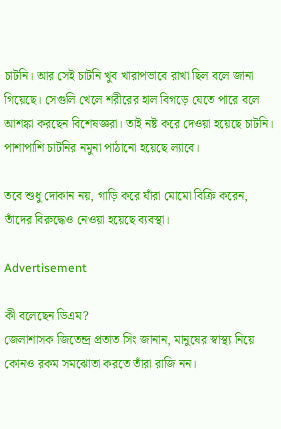চাটনি। আর সেই চাটনি খুব খারাপভাবে রাখা ছিল বলে জানা গিয়েছে। সেগুলি খেলে শরীরের হাল বিগড়ে যেতে পারে বলে আশঙ্কা করছেন বিশেষজ্ঞরা। তাই নষ্ট করে দেওয়া হয়েছে চাটনি। পাশাপাশি চাটনির নমুনা পাঠানো হয়েছে ল্যাবে।

তবে শুধু দোকান নয়, গাড়ি করে যাঁরা মোমো বিক্রি করেন, তাঁদের বিরুদ্ধেও নেওয়া হয়েছে ব্যবস্থা।

Advertisement

কী বলেছেন ডিএম?
জেলাশাসক জিতেন্দ্র প্রতাত সিং জানান, মানুষের স্বাস্থ্য নিয়ে কোনও রকম সমঝোতা করতে তাঁরা রাজি নন।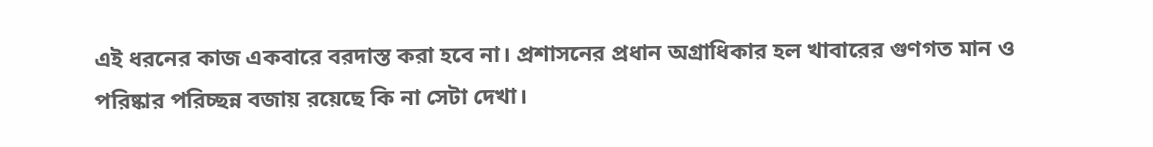এই ধরনের কাজ একবারে বরদাস্ত করা হবে না। প্রশাসনের প্রধান অগ্রাধিকার হল খাবারের গুণগত মান ও পরিষ্কার পরিচ্ছন্ন বজায় রয়েছে কি না সেটা দেখা।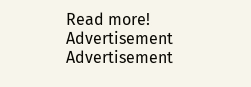Read more!
Advertisement
Advertisement